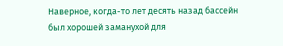Наверное, когда-то лет десять назад бассейн был хорошей заманухой для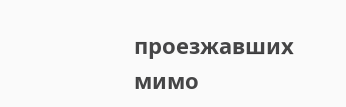проезжавших мимо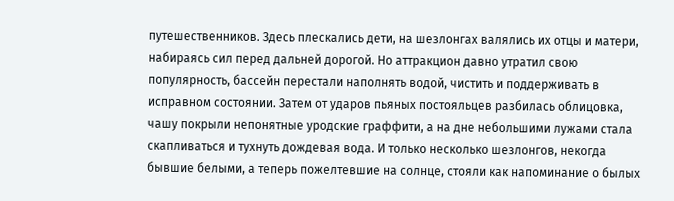путешественников. Здесь плескались дети, на шезлонгах валялись их отцы и матери, набираясь сил перед дальней дорогой. Но аттракцион давно утратил свою популярность, бассейн перестали наполнять водой, чистить и поддерживать в исправном состоянии. Затем от ударов пьяных постояльцев разбилась облицовка, чашу покрыли непонятные уродские граффити, а на дне небольшими лужами стала скапливаться и тухнуть дождевая вода. И только несколько шезлонгов, некогда бывшие белыми, а теперь пожелтевшие на солнце, стояли как напоминание о былых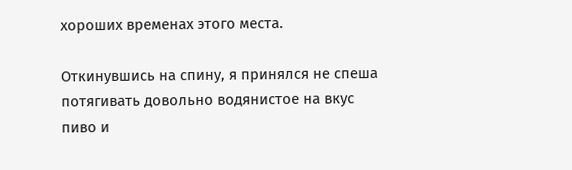хороших временах этого места.

Откинувшись на спину, я принялся не спеша потягивать довольно водянистое на вкус пиво и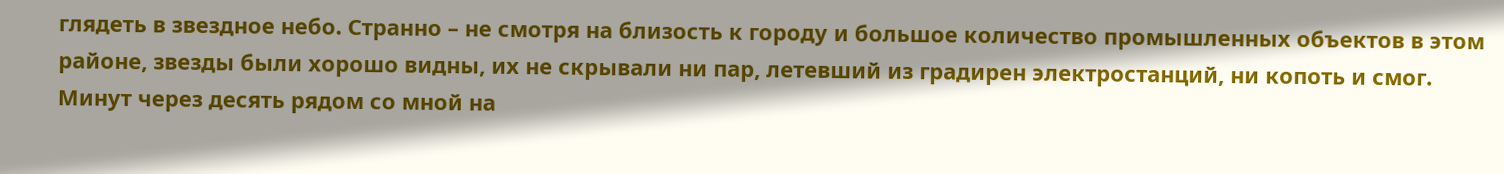глядеть в звездное небо. Странно – не смотря на близость к городу и большое количество промышленных объектов в этом районе, звезды были хорошо видны, их не скрывали ни пар, летевший из градирен электростанций, ни копоть и смог. Минут через десять рядом со мной на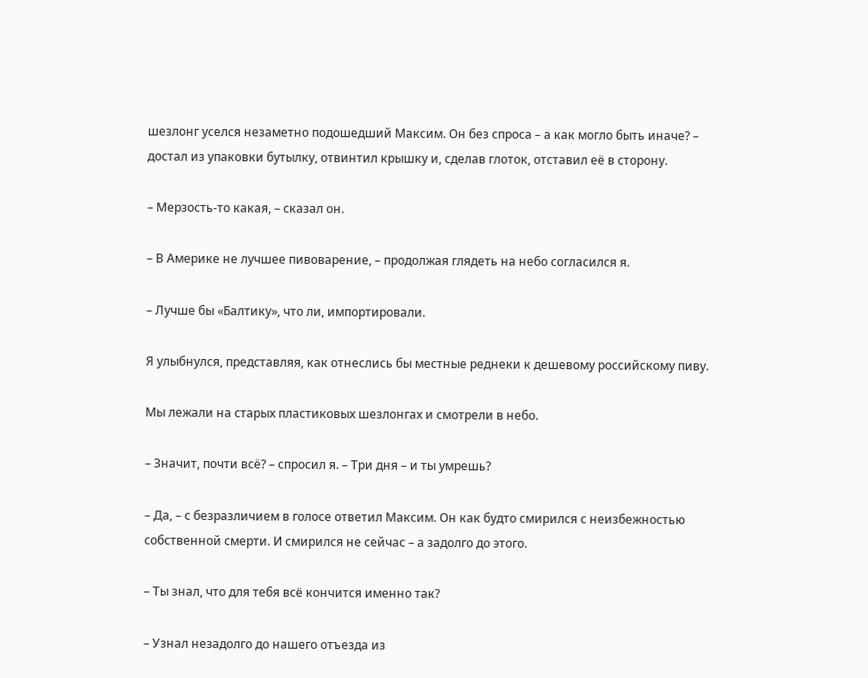шезлонг уселся незаметно подошедший Максим. Он без спроса – а как могло быть иначе? – достал из упаковки бутылку, отвинтил крышку и, сделав глоток, отставил её в сторону.

– Мерзость-то какая, – сказал он.

– В Америке не лучшее пивоварение, – продолжая глядеть на небо согласился я.

– Лучше бы «Балтику», что ли, импортировали.

Я улыбнулся, представляя, как отнеслись бы местные реднеки к дешевому российскому пиву.

Мы лежали на старых пластиковых шезлонгах и смотрели в небо.

– Значит, почти всё? – спросил я. – Три дня – и ты умрешь?

– Да, – с безразличием в голосе ответил Максим. Он как будто смирился с неизбежностью собственной смерти. И смирился не сейчас – а задолго до этого.

– Ты знал, что для тебя всё кончится именно так?

– Узнал незадолго до нашего отъезда из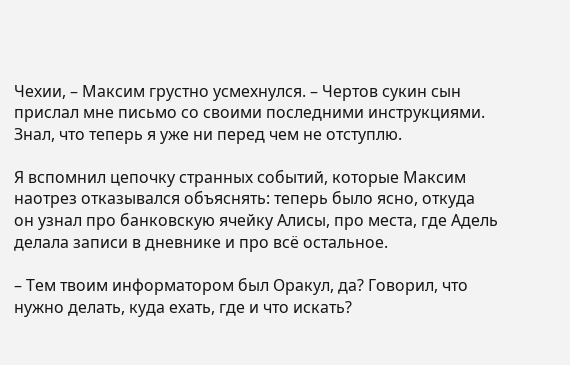Чехии, – Максим грустно усмехнулся. – Чертов сукин сын прислал мне письмо со своими последними инструкциями. Знал, что теперь я уже ни перед чем не отступлю.

Я вспомнил цепочку странных событий, которые Максим наотрез отказывался объяснять: теперь было ясно, откуда он узнал про банковскую ячейку Алисы, про места, где Адель делала записи в дневнике и про всё остальное.

– Тем твоим информатором был Оракул, да? Говорил, что нужно делать, куда ехать, где и что искать?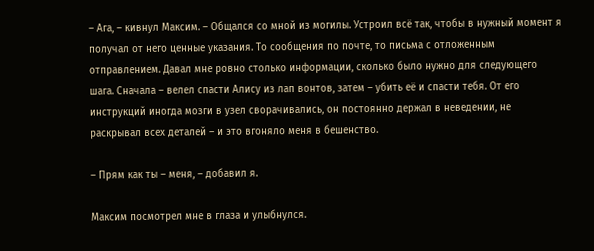– Ага, – кивнул Максим. – Общался со мной из могилы. Устроил всё так, чтобы в нужный момент я получал от него ценные указания. То сообщения по почте, то письма с отложенным отправлением. Давал мне ровно столько информации, сколько было нужно для следующего шага. Сначала – велел спасти Алису из лап вонтов, затем – убить её и спасти тебя. От его инструкций иногда мозги в узел сворачивались, он постоянно держал в неведении, не раскрывал всех деталей – и это вгоняло меня в бешенство.

– Прям как ты – меня, – добавил я.

Максим посмотрел мне в глаза и улыбнулся.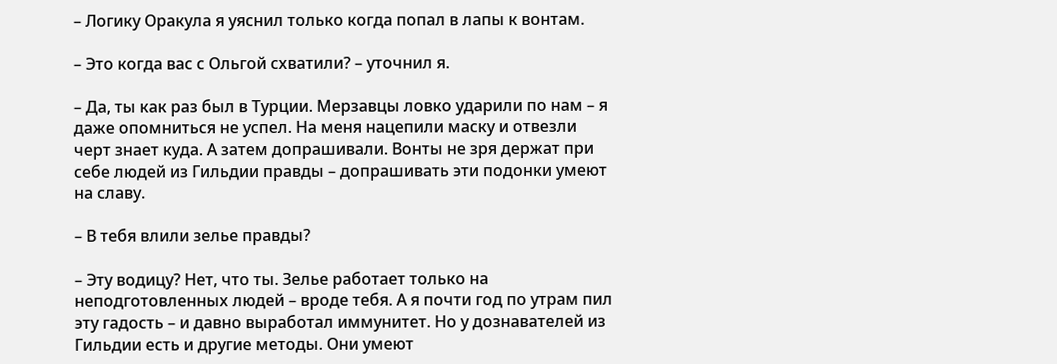– Логику Оракула я уяснил только когда попал в лапы к вонтам.

– Это когда вас с Ольгой схватили? – уточнил я.

– Да, ты как раз был в Турции. Мерзавцы ловко ударили по нам – я даже опомниться не успел. На меня нацепили маску и отвезли черт знает куда. А затем допрашивали. Вонты не зря держат при себе людей из Гильдии правды – допрашивать эти подонки умеют на славу.

– В тебя влили зелье правды?

– Эту водицу? Нет, что ты. Зелье работает только на неподготовленных людей – вроде тебя. А я почти год по утрам пил эту гадость – и давно выработал иммунитет. Но у дознавателей из Гильдии есть и другие методы. Они умеют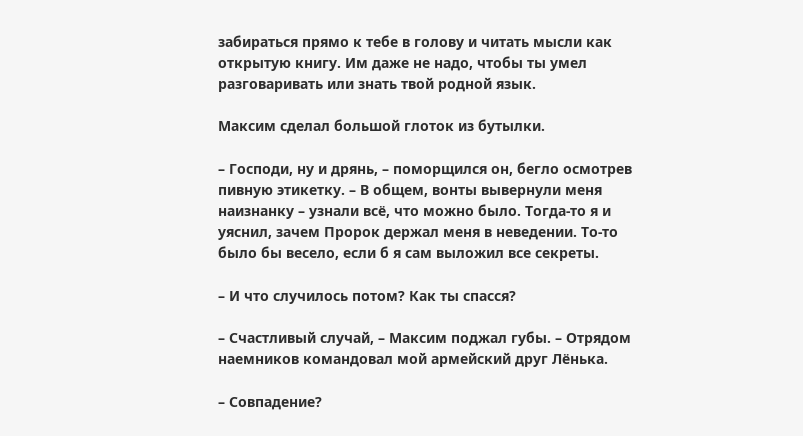забираться прямо к тебе в голову и читать мысли как открытую книгу. Им даже не надо, чтобы ты умел разговаривать или знать твой родной язык.

Максим сделал большой глоток из бутылки.

– Господи, ну и дрянь, – поморщился он, бегло осмотрев пивную этикетку. – В общем, вонты вывернули меня наизнанку – узнали всё, что можно было. Тогда-то я и уяснил, зачем Пророк держал меня в неведении. То-то было бы весело, если б я сам выложил все секреты.

– И что случилось потом? Как ты спасся?

– Счастливый случай, – Максим поджал губы. – Отрядом наемников командовал мой армейский друг Лёнька.

– Совпадение?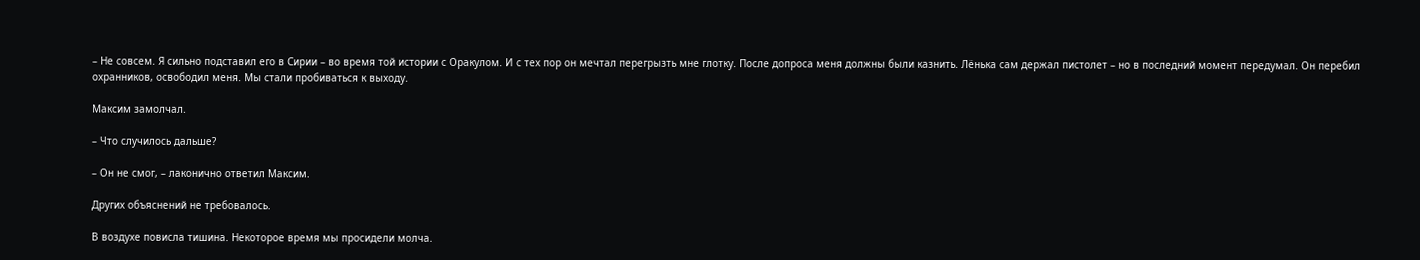– Не совсем. Я сильно подставил его в Сирии – во время той истории с Оракулом. И с тех пор он мечтал перегрызть мне глотку. После допроса меня должны были казнить. Лёнька сам держал пистолет – но в последний момент передумал. Он перебил охранников, освободил меня. Мы стали пробиваться к выходу.

Максим замолчал.

– Что случилось дальше?

– Он не смог, – лаконично ответил Максим.

Других объяснений не требовалось.

В воздухе повисла тишина. Некоторое время мы просидели молча.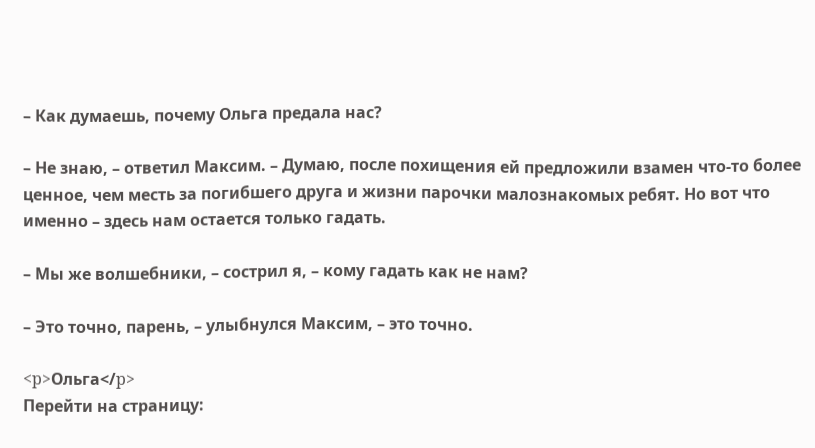– Как думаешь, почему Ольга предала нас?

– Не знаю, – ответил Максим. – Думаю, после похищения ей предложили взамен что-то более ценное, чем месть за погибшего друга и жизни парочки малознакомых ребят. Но вот что именно – здесь нам остается только гадать.

– Мы же волшебники, – сострил я, – кому гадать как не нам?

– Это точно, парень, – улыбнулся Максим, – это точно.

<p>Ольга</p>
Перейти на страницу: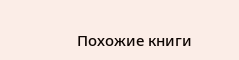Похожие книги